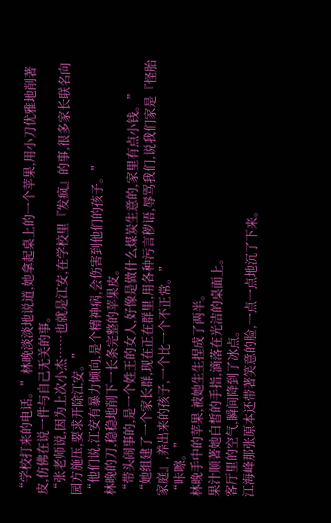“学校打来的电话。”林晚淡淡地说道,她拿起桌上的一个苹果,用小刀优雅地削著皮,仿佛在说一件与自己无关的事。
“张老师说,因为上次小杰……也就是江安,在学校里『发疯』的事,很多家长联名向园方施压,要求开除江安。”
“他们说,江安有暴力倾向,是个精神病,会伤害到他们的孩子。”
林晚的刀,稳稳地削下一长条完整的苹果皮。
“带头闹事的,是一个姓王的女人,好像是做什么煤炭生意的,家里有点小钱。”
“她组建了一个家长群,现在正在群里,用各种污言秽语,辱骂我们,说我们家是『怪胎家庭』,养出来的孩子,一个比一个不正常。”
“咔嚓。”
林晚手中的苹果,被她生生捏成了两半。
果汁顺著她白皙的手指,滴落在光洁的桌面上。
客厅里的空气,瞬间降到了冰点。
江海峰那张原本还带著笑意的脸,一点一点地沉了下来。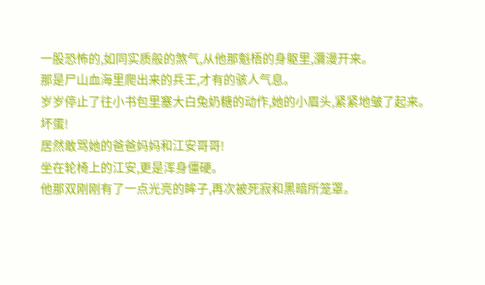一股恐怖的,如同实质般的煞气,从他那魁梧的身躯里,瀰漫开来。
那是尸山血海里爬出来的兵王,才有的骇人气息。
岁岁停止了往小书包里塞大白兔奶糖的动作,她的小眉头,紧紧地皱了起来。
坏蛋!
居然敢骂她的爸爸妈妈和江安哥哥!
坐在轮椅上的江安,更是浑身僵硬。
他那双刚刚有了一点光亮的眸子,再次被死寂和黑暗所笼罩。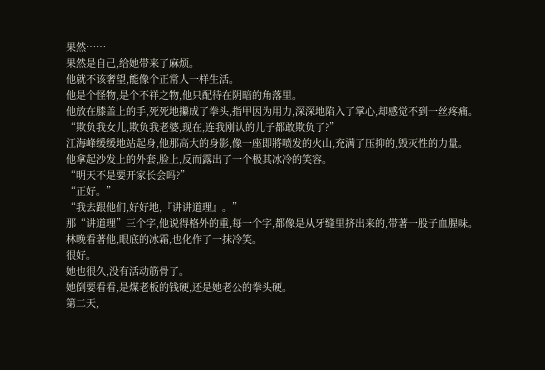果然……
果然是自己,给她带来了麻烦。
他就不该奢望,能像个正常人一样生活。
他是个怪物,是个不祥之物,他只配待在阴暗的角落里。
他放在膝盖上的手,死死地攥成了拳头,指甲因为用力,深深地陷入了掌心,却感觉不到一丝疼痛。
“欺负我女儿,欺负我老婆,现在,连我刚认的儿子都敢欺负了?”
江海峰缓缓地站起身,他那高大的身影,像一座即將喷发的火山,充满了压抑的,毁灭性的力量。
他拿起沙发上的外套,脸上,反而露出了一个极其冰冷的笑容。
“明天不是要开家长会吗?”
“正好。”
“我去跟他们,好好地,『讲讲道理』。”
那“讲道理”三个字,他说得格外的重,每一个字,都像是从牙缝里挤出来的,带著一股子血腥味。
林晚看著他,眼底的冰霜,也化作了一抹冷笑。
很好。
她也很久,没有活动筋骨了。
她倒要看看,是煤老板的钱硬,还是她老公的拳头硬。
第二天,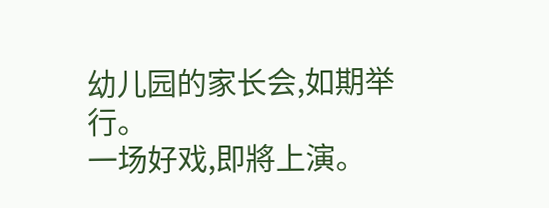幼儿园的家长会,如期举行。
一场好戏,即將上演。